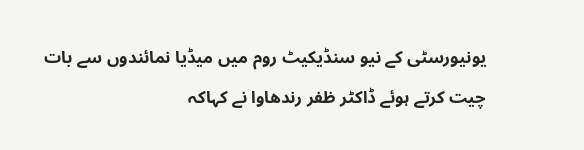یونیورسٹی کے نیو سنڈیکیٹ روم میں میڈیا نمائندوں سے بات چیت کرتے ہوئے ڈاکٹر ظفر رندھاوا نے کہاکہ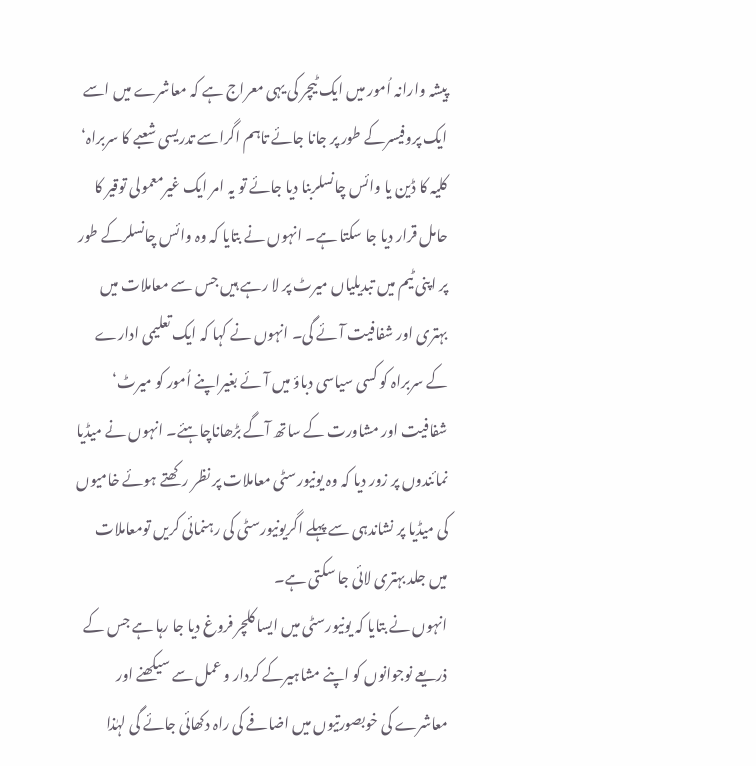پیشہ وارانہ اُمور میں ایک ٹیچر کی یہی معراج ہے کہ معاشرے میں اسے ایک پروفیسرکے طور پر جانا جائے تاہم اگراسے تدریسی شعبے کا سربراہ‘ کلیہ کا ڈین یا وائس چانسلربنا دیا جائے تو یہ امر ایک غیرمعمولی توقیر کا حامل قرار دیا جا سکتا ہے۔ انہوں نے بتایا کہ وہ وائس چانسلرکے طور پر اپنی ٹیم میں تبدیلیاں میرٹ پر لا رہے ہیں جس سے معاملات میں بہتری اور شفافیت آئے گی۔ انہوں نے کہا کہ ایک تعلیمی ادارے کے سربراہ کو کسی سیاسی دباؤ میں آئے بغیراپنے اُمور کو میرٹ‘ شفافیت اور مشاورت کے ساتھ آگے بڑھاناچاہئے۔ انہوں نے میڈیا نمائندوں پر زور دیا کہ وہ یونیورسٹی معاملات پر نظر رکھتے ہوئے خامیوں کی میڈیا پر نشاندہی سے پہلے اگریونیورسٹی کی رہنمائی کریں تومعاملات میں جلد بہتری لائی جا سکتی ہے۔
انہوں نے بتایا کہ یونیورسٹی میں ایسا کلچر فروغ دیا جا رہا ہے جس کے ذریعے نوجوانوں کو اپنے مشاہیرکے کردار و عمل سے سیکھنے اور معاشرے کی خوبصورتیوں میں اضافے کی راہ دکھائی جائے گی لہٰذا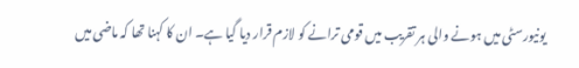یونیورسٹی میں ہونے والی ہر تقریب میں قومی ترانے کو لازم قرار دیا گیا ہے۔ ان کا کہنا تھا کہ ماضی میں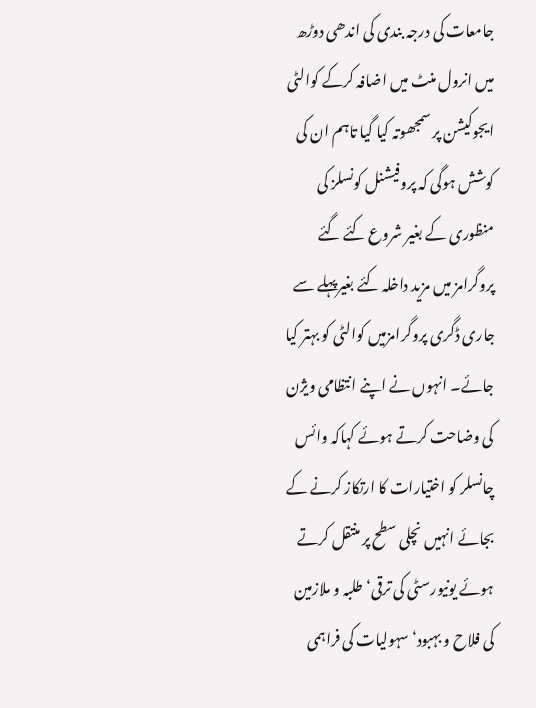جامعات کی درجہ بندی کی اندھی دوڑھ میں انرول منٹ میں اضافہ کرکے کوالٹی ایجوکیشن پر سمجھوتہ کیا گیا تاہم ان کی کوشش ہوگی کہ پروفیشنل کونسلز کی منظوری کے بغیر شروع کئے گئے پروگرامز میں مزید داخلہ کئے بغیرپہلے سے جاری ڈگری پروگرامزمیں کوالٹی کو بہتر کیا جائے۔ انہوں نے اپنے انتظامی ویژن کی وضاحت کرتے ہوئے کہاکہ وائس چانسلر کو اختیارات کا ارتکاز کرنے کے بجائے انہیں نچلی سطح پر منتقل کرتے ہوئے یونیورسٹی کی ترقی‘ طلبہ و ملازمین کی فلاح و بہبود‘ سہولیات کی فراہمی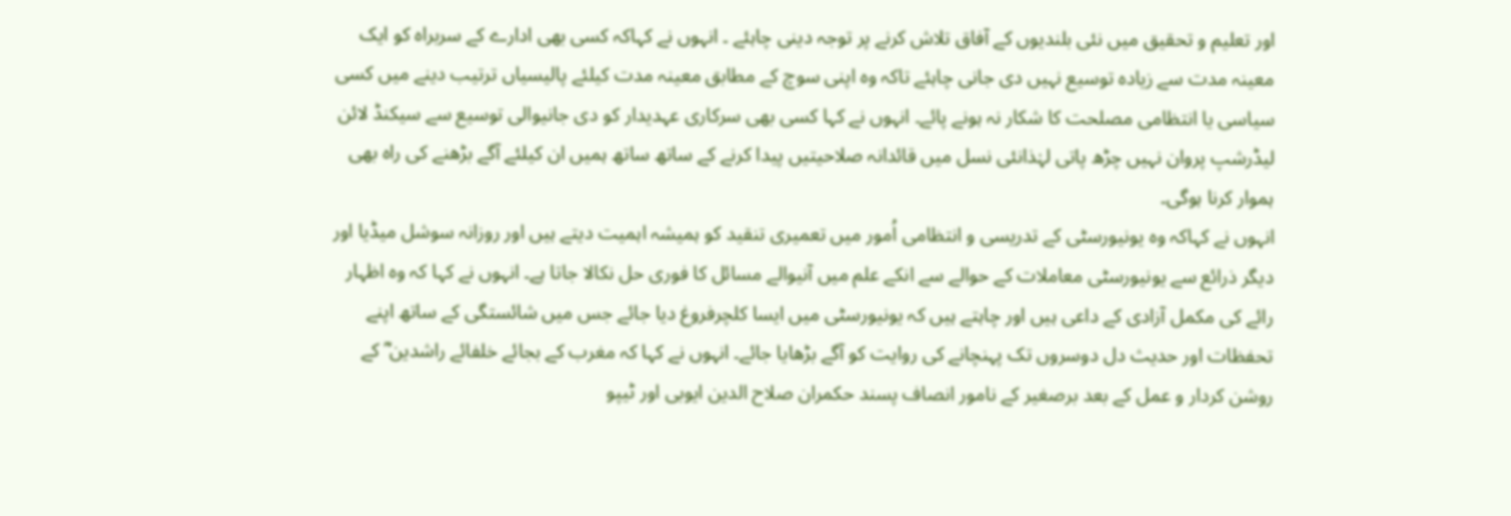اور تعلیم و تحقیق میں نئی بلندیوں کے آفاق تلاش کرنے پر توجہ دینی چاہئے ۔ انہوں نے کہاکہ کسی بھی ادارے کے سربراہ کو ایک معینہ مدت سے زیادہ توسیع نہیں دی جانی چاہئے تاکہ وہ اپنی سوچ کے مطابق معینہ مدت کیلئے پالیسیاں ترتیب دینے میں کسی سیاسی یا انتظامی مصلحت کا شکار نہ ہونے پائے۔ انہوں نے کہا کسی بھی سرکاری عہدیدار کو دی جانیوالی توسیع سے سیکنڈ لائن لیڈرشپ پروان نہیں چڑھ پاتی لہٰذانئی نسل میں قائدانہ صلاحیتیں پیدا کرنے کے ساتھ ساتھ ہمیں ان کیلئے آگے بڑھنے کی راہ بھی ہموار کرنا ہوگی۔
انہوں نے کہاکہ وہ یونیورسٹی کے تدریسی و انتظامی اُمور میں تعمیری تنقید کو ہمیشہ اہمیت دیتے ہیں اور روزانہ سوشل میڈیا اور دیگر ذرائع سے یونیورسٹی معاملات کے حوالے سے انکے علم میں آنیوالے مسائل کا فوری حل نکالا جاتا ہے۔ انہوں نے کہا کہ وہ اظہار رائے کی مکمل آزادی کے داعی ہیں اور چاہتے ہیں کہ یونیورسٹی میں ایسا کلچرفروغ دیا جائے جس میں شائستگی کے ساتھ اپنے تحفظات اور حدیث دل دوسروں تک پہنچانے کی روایت کو آگے بڑھایا جائے۔ انہوں نے کہا کہ مغرب کے بجائے خلفائے راشدین ؓ کے روشن کردار و عمل کے بعد برصغیر کے نامور انصاف پسند حکمران صلاح الدین ایوبی اور ٹیپو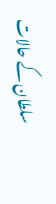سلطان کے حالات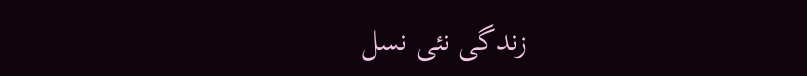زندگی نئی نسل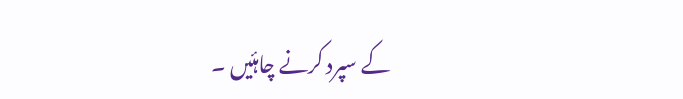کے سپرد کرنے چاہئیں ۔